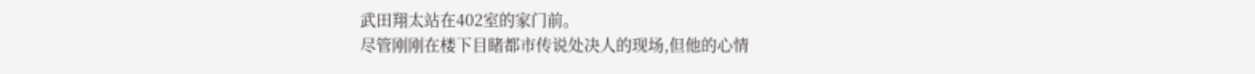武田翔太站在402室的家门前。
尽管刚刚在楼下目睹都市传说处决人的现场,但他的心情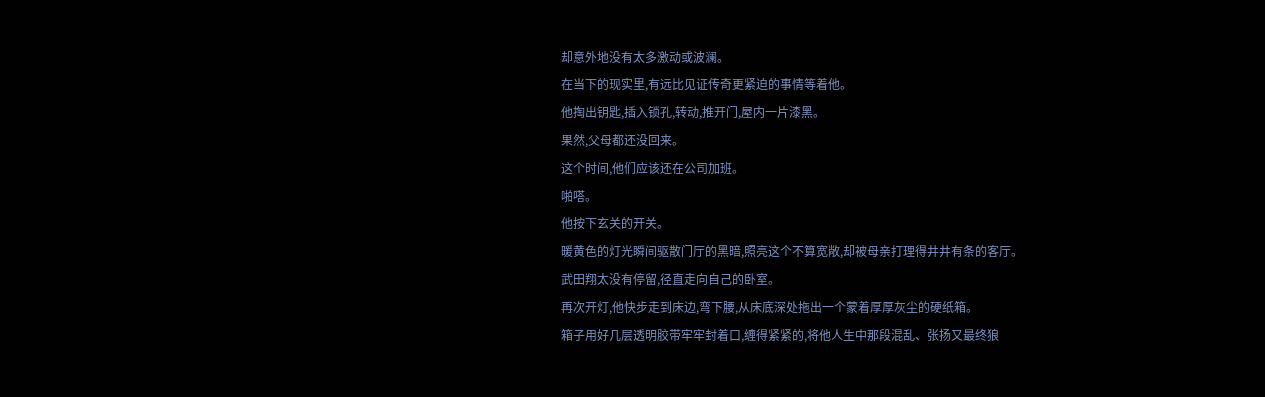却意外地没有太多激动或波澜。
在当下的现实里,有远比见证传奇更紧迫的事情等着他。
他掏出钥匙,插入锁孔,转动,推开门,屋内一片漆黑。
果然,父母都还没回来。
这个时间,他们应该还在公司加班。
啪嗒。
他按下玄关的开关。
暖黄色的灯光瞬间驱散门厅的黑暗,照亮这个不算宽敞,却被母亲打理得井井有条的客厅。
武田翔太没有停留,径直走向自己的卧室。
再次开灯,他快步走到床边,弯下腰,从床底深处拖出一个蒙着厚厚灰尘的硬纸箱。
箱子用好几层透明胶带牢牢封着口,缠得紧紧的,将他人生中那段混乱、张扬又最终狼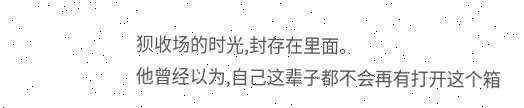狈收场的时光,封存在里面。
他曾经以为,自己这辈子都不会再有打开这个箱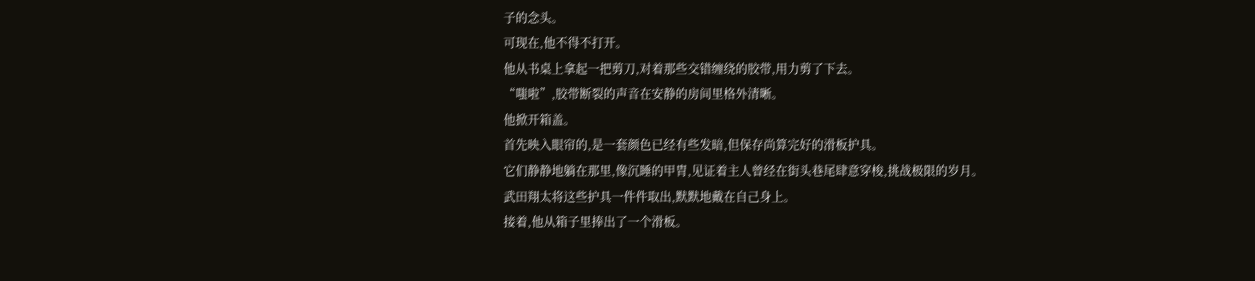子的念头。
可现在,他不得不打开。
他从书桌上拿起一把剪刀,对着那些交错缠绕的胶带,用力剪了下去。
“嗤啦”,胶带断裂的声音在安静的房间里格外清晰。
他掀开箱盖。
首先映入眼帘的,是一套颜色已经有些发暗,但保存尚算完好的滑板护具。
它们静静地躺在那里,像沉睡的甲胄,见证着主人曾经在街头巷尾肆意穿梭,挑战极限的岁月。
武田翔太将这些护具一件件取出,默默地戴在自己身上。
接着,他从箱子里捧出了一个滑板。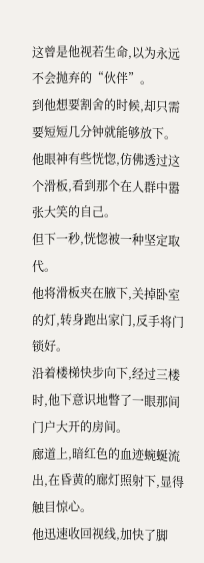这曾是他视若生命,以为永远不会抛弃的“伙伴”。
到他想要割舍的时候,却只需要短短几分钟就能够放下。
他眼神有些恍惚,仿佛透过这个滑板,看到那个在人群中嚣张大笑的自己。
但下一秒,恍惚被一种坚定取代。
他将滑板夹在腋下,关掉卧室的灯,转身跑出家门,反手将门锁好。
沿着楼梯快步向下,经过三楼时,他下意识地瞥了一眼那间门户大开的房间。
廊道上,暗红色的血迹蜿蜒流出,在昏黄的廊灯照射下,显得触目惊心。
他迅速收回视线,加快了脚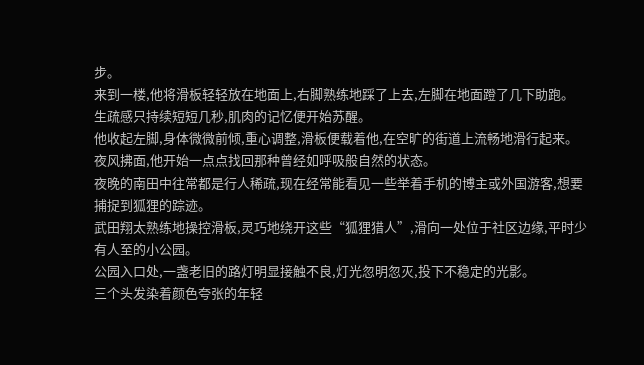步。
来到一楼,他将滑板轻轻放在地面上,右脚熟练地踩了上去,左脚在地面蹬了几下助跑。
生疏感只持续短短几秒,肌肉的记忆便开始苏醒。
他收起左脚,身体微微前倾,重心调整,滑板便载着他,在空旷的街道上流畅地滑行起来。
夜风拂面,他开始一点点找回那种曾经如呼吸般自然的状态。
夜晚的南田中往常都是行人稀疏,现在经常能看见一些举着手机的博主或外国游客,想要捕捉到狐狸的踪迹。
武田翔太熟练地操控滑板,灵巧地绕开这些“狐狸猎人”,滑向一处位于社区边缘,平时少有人至的小公园。
公园入口处,一盏老旧的路灯明显接触不良,灯光忽明忽灭,投下不稳定的光影。
三个头发染着颜色夸张的年轻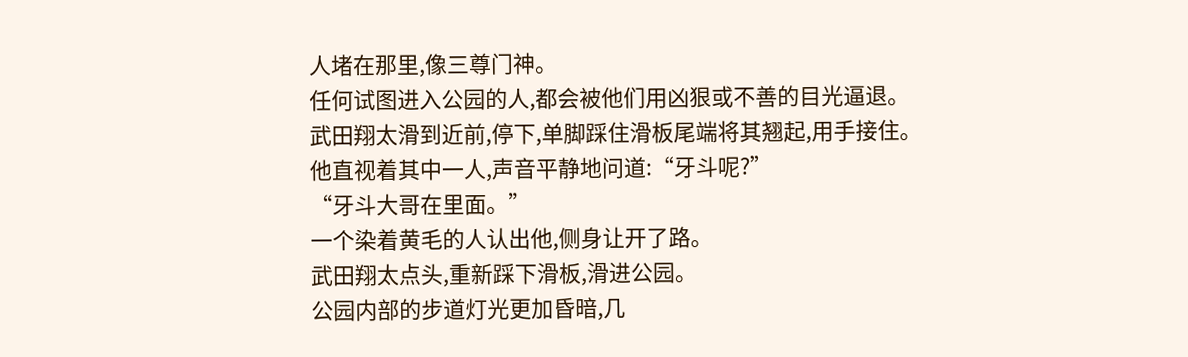人堵在那里,像三尊门神。
任何试图进入公园的人,都会被他们用凶狠或不善的目光逼退。
武田翔太滑到近前,停下,单脚踩住滑板尾端将其翘起,用手接住。
他直视着其中一人,声音平静地问道:“牙斗呢?”
“牙斗大哥在里面。”
一个染着黄毛的人认出他,侧身让开了路。
武田翔太点头,重新踩下滑板,滑进公园。
公园内部的步道灯光更加昏暗,几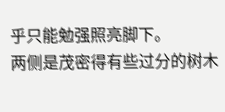乎只能勉强照亮脚下。
两侧是茂密得有些过分的树木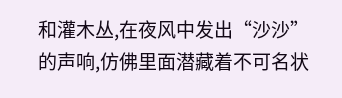和灌木丛,在夜风中发出“沙沙”的声响,仿佛里面潜藏着不可名状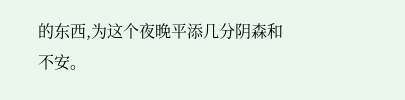的东西,为这个夜晚平添几分阴森和不安。